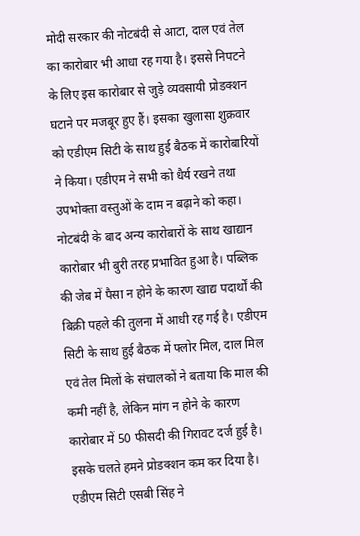मोदी सरकार की नोटबंदी से आटा, दाल एवं तेल का कारोबार भी आधा रह गया है। इससे निपटने के लिए इस कारोबार से जुड़े व्यवसायी प्रोडक्शन घटाने पर मजबूर हुए हैं। इसका खुलासा शुक्रवार को एडीएम सिटी के साथ हुई बैठक में कारोबारियों ने किया। एडीएम ने सभी को धैर्य रखने तथा उपभोक्ता वस्तुओं के दाम न बढ़ाने को कहा।
नोटबंदी के बाद अन्य कारोबारों के साथ खाद्यान कारोबार भी बुरी तरह प्रभावित हुआ है। पब्लिक की जेब में पैसा न होने के कारण खाद्य पदार्थों की बिक्री पहले की तुलना में आधी रह गई है। एडीएम सिटी के साथ हुई बैठक में फ्लोर मिल, दाल मिल एवं तेल मिलों के संचालकों ने बताया कि माल की कमी नहीं है, लेकिन मांग न होने के कारण कारोबार में 50 फीसदी की गिरावट दर्ज हुई है।
इसके चलते हमने प्रोडक्शन कम कर दिया है। एडीएम सिटी एसबी सिंह ने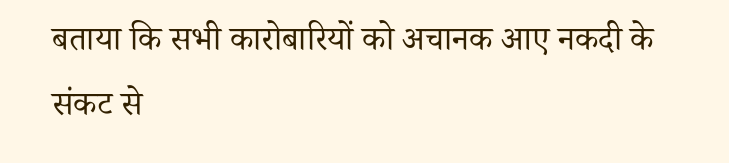बताया कि सभी कारोबारियों को अचानक आए नकदी के संकट से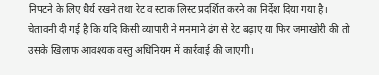निपटने के लिए धैर्य रखने तथा रेट व स्टाक लिस्ट प्रदर्शित करने का निर्देश दिया गया है।
चेतावनी दी गई है कि यदि किसी व्यापारी ने मनमाने ढंग से रेट बढ़ाए या फिर जमाखोरी की तो उसके खिलाफ आवश्यक वस्तु अधिनियम में कार्रवाई की जाएगी।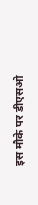इस मौके पर डीएसओ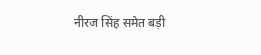नीरज सिंह समेत बड़ी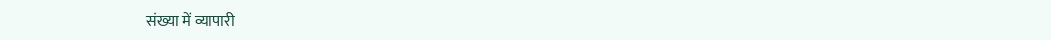संख्या में व्यापारी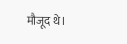मौजूद थे।